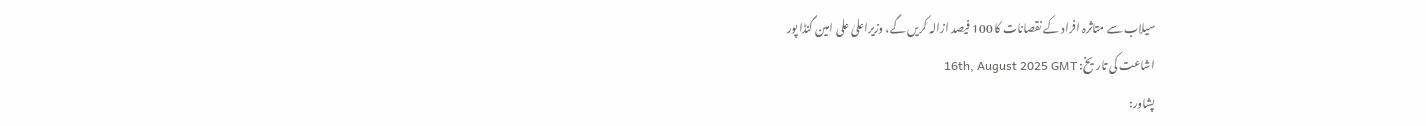سیلاب سے متاثرہ افراد کے نقصانات کا 100 فیصد ازالہ کریں گے، وزیراعلیٰ علی امین گنڈا پور
اشاعت کی تاریخ: 16th, August 2025 GMT
پشاور: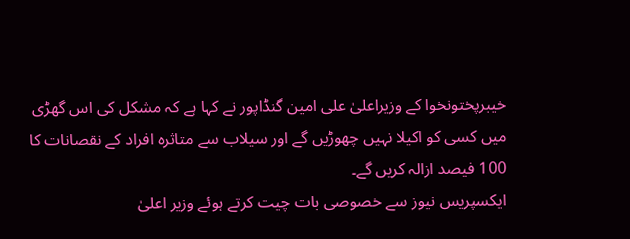خیبرپختونخوا کے وزیراعلیٰ علی امین گنڈاپور نے کہا ہے کہ مشکل کی اس گھڑی میں کسی کو اکیلا نہیں چھوڑیں گے اور سیلاب سے متاثرہ افراد کے نقصانات کا 100 فیصد ازالہ کریں گے۔
ایکسپریس نیوز سے خصوصی بات چیت کرتے ہوئے وزیر اعلیٰ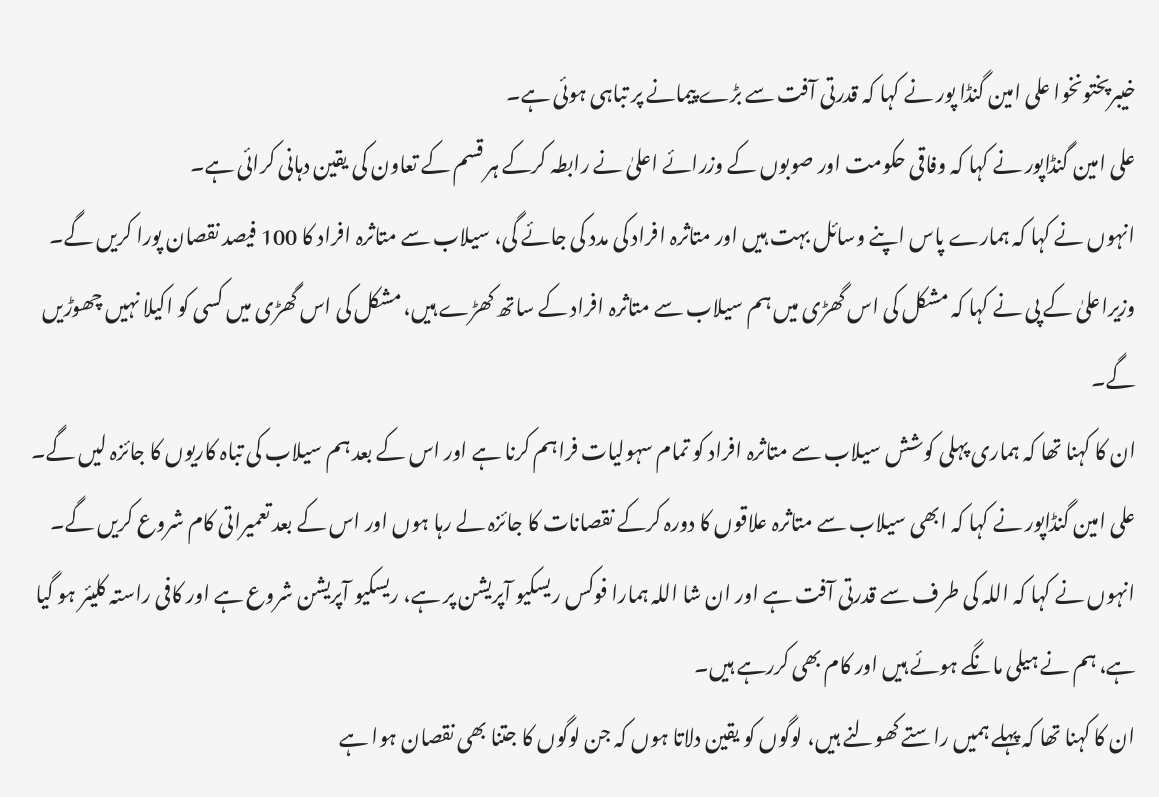خیبرپختونخوا علی امین گنڈا پور نے کہا کہ قدرتی آفت سے بڑے پیمانے پر تباہی ہوئی ہے۔
علی امین گنڈاپور نے کہا کہ وفاقی حکومت اور صوبوں کے وزرائے اعلیٰ نے رابطہ کرکے ہر قسم کے تعاون کی یقین دہانی کرائی ہے۔
انہوں نے کہا کہ ہمارے پاس اپنے وسائل بہت ہیں اور متاثرہ افراد کی مدد کی جائے گی، سیلاب سے متاثرہ افراد کا 100 فیصد نقصان پورا کریں گے۔
وزیراعلیٰ کے پی نے کہا کہ مشکل کی اس گھڑی میں ہم سیلاب سے متاثرہ افراد کے ساتھ کھڑے ہیں، مشکل کی اس گھڑی میں کسی کو اکیلا نہیں چھوڑیں گے۔
ان کا کہنا تھا کہ ہماری پہلی کوشش سیلاب سے متاثرہ افراد کو تمام سہولیات فراہم کرنا ہے اور اس کے بعد ہم سیلاب کی تباہ کاریوں کا جائزہ لیں گے۔
علی امین گنڈاپور نے کہا کہ ابھی سیلاب سے متاثرہ علاقوں کا دورہ کرکے نقصانات کا جائزہ لے رہا ہوں اور اس کے بعد تعمیراتی کام شروع کریں گے۔
انہوں نے کہا کہ اللہ کی طرف سے قدرتی آفت ہے اور ان شا اللہ ہمارا فوکس ریسکیو آپریشن پر ہے، ریسکیو آپریشن شروع ہے اور کافی راستہ کلیئر ہو گیا ہے، ہم نے ہیلی مانگے ہوئے ہیں اور کام بھی کررہے ہیں۔
ان کا کہنا تھا کہ پہلے ہمیں راستے کھولنے ہیں، لوگوں کو یقین دلاتا ہوں کہ جن لوگوں کا جتنا بھی نقصان ہوا ہے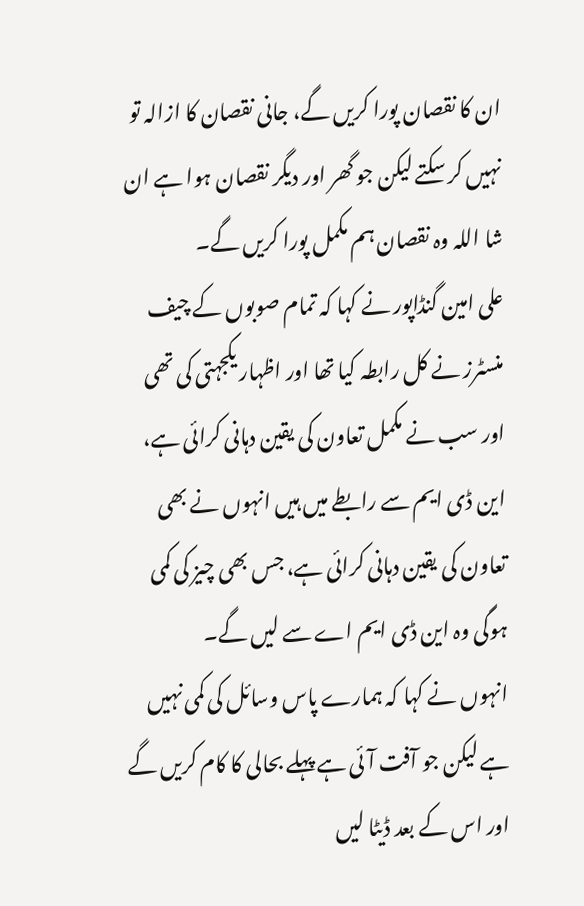ان کا نقصان پورا کریں گے، جانی نقصان کا ازالہ تو نہیں کر سکتے لیکن جو گھر اور دیگر نقصان ہوا ہے ان شا اللہ وہ نقصان ہم مکمل پورا کریں گے۔
علی امین گنڈاپور نے کہا کہ تمام صوبوں کے چیف منسٹرز نے کل رابطہ کیا تھا اور اظہار یکجہتی کی تھی اور سب نے مکمل تعاون کی یقین دہانی کرائی ہے، این ڈی ایم سے رابطے میں ہیں انہوں نے بھی تعاون کی یقین دہانی کرائی ہے، جس بھی چیز کی کمی ہوگی وہ این ڈی ایم اے سے لیں گے۔
انہوں نے کہا کہ ہمارے پاس وسائل کی کمی نہیں ہے لیکن جو آفت آئی ہے پہلے بحالی کا کام کریں گے اور اس کے بعد ڈیٹا لیں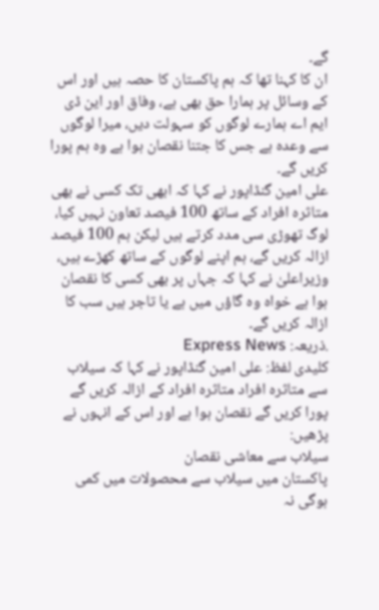گے۔
ان کا کہنا تھا کہ ہم پاکستان کا حصہ ہیں اور اس کے وسائل پر ہمارا حق بھی ہے، وفاق اور این ڈی ایم اے ہمارے لوگوں کو سہولت دیں، میرا لوگوں سے وعدہ ہے جس کا جتنا نقصان ہوا ہے وہ ہم پورا کریں گے۔
علی امین گنڈاپور نے کہا کہ ابھی تک کسی نے بھی متاثرہ افراد کے ساتھ 100 فیصد تعاون نہیں کیا، لوگ تھوڑی سی مدد کرتے ہیں لیکن ہم 100 فیصد ازالہ کریں گے، ہم اپنے لوگوں کے ساتھ کھڑے ہیں،
وزیراعلیٰ نے کہا کہ جہاں پر بھی کسی کا نقصان ہوا ہے خواہ وہ گاؤں میں ہے یا تاجر ہیں سب کا ازالہ کریں گے۔
.ذریعہ: Express News
کلیدی لفظ: علی امین گنڈاپور نے کہا کہ سیلاب سے متاثرہ افراد متاثرہ افراد کے ازالہ کریں گے پورا کریں گے نقصان ہوا ہے اور اس کے انہوں نے
پڑھیں:
سیلاب سے معاشی نقصان
پاکستان میں سیلاب سے محصولات میں کمی ہوگی نہ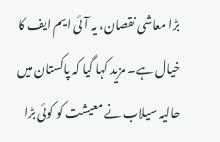بڑا معاشی نقصان، یہ آئی ایم ایف کا خیال ہے۔ مزید کہا گیا کہ پاکستان میں حالیہ سیلاب نے معیشت کو کوئی بڑا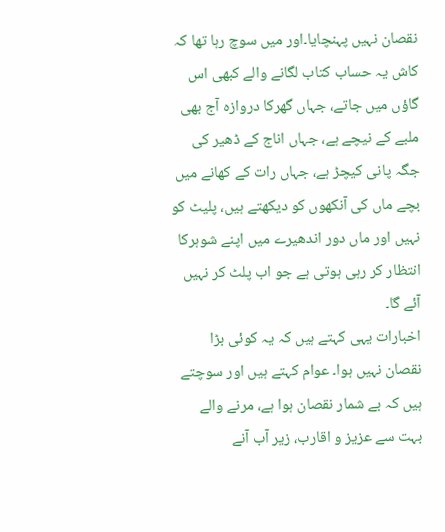نقصان نہیں پہنچایا۔اور میں سوچ رہا تھا کہ کاش یہ حساب کتاب لگانے والے کبھی اس گاؤں میں جاتے، جہاں گھرکا دروازہ آج بھی ملبے کے نیچے ہے، جہاں اناج کے ڈھیر کی جگہ پانی کیچڑ ہے، جہاں رات کے کھانے میں بچے ماں کی آنکھوں کو دیکھتے ہیں، پلیٹ کو نہیں اور ماں دور اندھیرے میں اپنے شوہرکا انتظار کر رہی ہوتی ہے جو اب پلٹ کر نہیں آئے گا۔
اخبارات یہی کہتے ہیں کہ یہ کوئی بڑا نقصان نہیں ہوا۔ عوام کہتے ہیں اور سوچتے ہیں کہ بے شمار نقصان ہوا ہے، مرنے والے بہت سے عزیز و اقارب، زیر آب آنے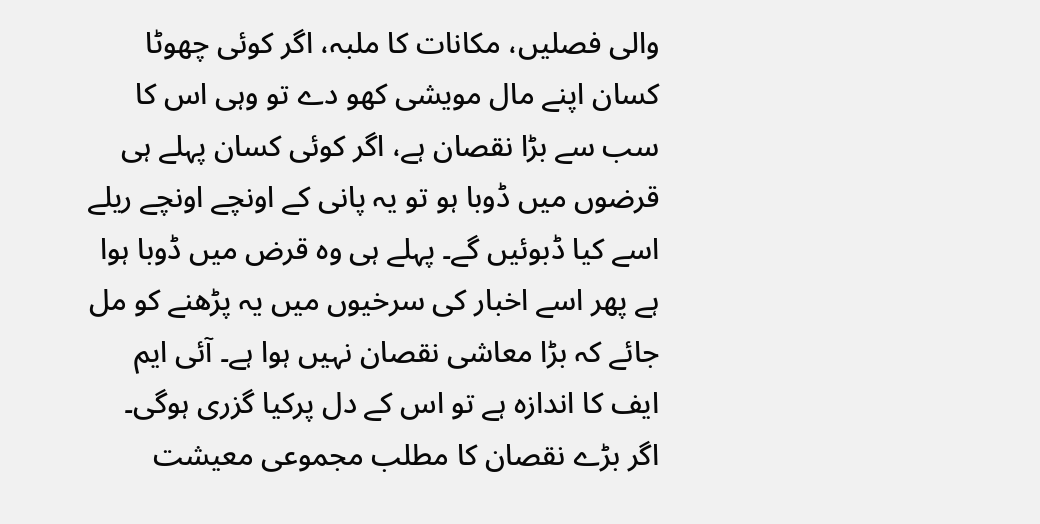والی فصلیں، مکانات کا ملبہ، اگر کوئی چھوٹا کسان اپنے مال مویشی کھو دے تو وہی اس کا سب سے بڑا نقصان ہے، اگر کوئی کسان پہلے ہی قرضوں میں ڈوبا ہو تو یہ پانی کے اونچے اونچے ریلے اسے کیا ڈبوئیں گے۔ پہلے ہی وہ قرض میں ڈوبا ہوا ہے پھر اسے اخبار کی سرخیوں میں یہ پڑھنے کو مل جائے کہ بڑا معاشی نقصان نہیں ہوا ہے۔ آئی ایم ایف کا اندازہ ہے تو اس کے دل پرکیا گزری ہوگی۔
اگر بڑے نقصان کا مطلب مجموعی معیشت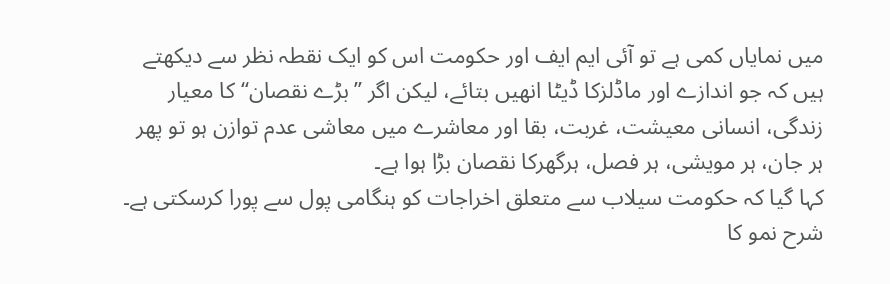میں نمایاں کمی ہے تو آئی ایم ایف اور حکومت اس کو ایک نقطہ نظر سے دیکھتے ہیں کہ جو اندازے اور ماڈلزکا ڈیٹا انھیں بتائے، لیکن اگر ’’بڑے نقصان‘‘ کا معیار زندگی، انسانی معیشت، غربت، بقا اور معاشرے میں معاشی عدم توازن ہو تو پھر ہر جان، ہر مویشی، ہر فصل، ہرگھرکا نقصان بڑا ہوا ہے۔
کہا گیا کہ حکومت سیلاب سے متعلق اخراجات کو ہنگامی پول سے پورا کرسکتی ہے۔ شرح نمو کا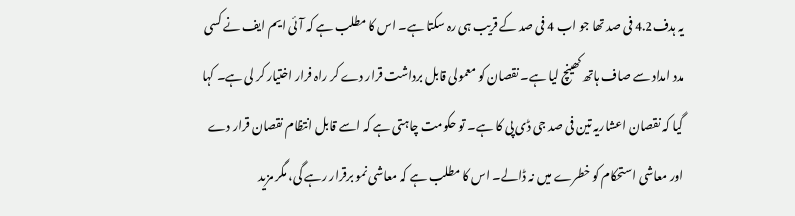یہ ہدف4.2 فی صد تھا جو اب 4 فی صد کے قریب ہی رہ سکتا ہے۔ اس کا مطلب ہے کہ آئی ایم ایف نے کسی مدد امداد سے صاف ہاتھ کھینچ لیا ہے۔ نقصان کو معمولی قابل برداشت قرار دے کر راہ فرار اختیار کر لی ہے۔ کہا گیا کہ نقصان اعشاریہ تین فی صد جی ڈی پی کا ہے۔ تو حکومت چاہتی ہے کہ اسے قابل انتظام نقصان قرار دے اور معاشی استحکام کو خطرے میں نہ ڈالے۔ اس کا مطلب ہے کہ معاشی نمو برقرار رہے گی، مگر مزید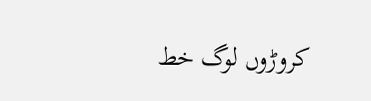کروڑوں لوگ خط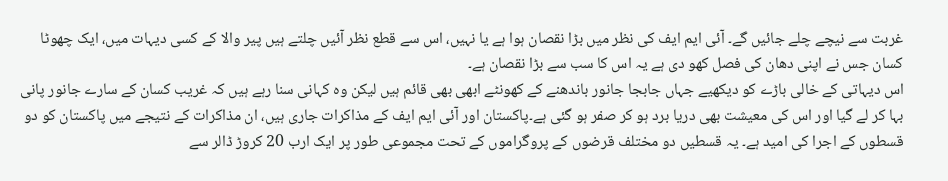غربت سے نیچے چلے جائیں گے۔ آئی ایم ایف کی نظر میں بڑا نقصان ہوا ہے یا نہیں، اس سے قطع نظر آئیں چلتے ہیں پیر والا کے کسی دیہات میں، ایک چھوٹا کسان جس نے اپنی دھان کی فصل کھو دی ہے یہ اس کا سب سے بڑا نقصان ہے۔
اس دیہاتی کے خالی باڑے کو دیکھیے جہاں جابجا جانور باندھنے کے کھونٹے ابھی بھی قائم ہیں لیکن وہ کہانی سنا رہے ہیں کہ غریب کسان کے سارے جانور پانی بہا کر لے گیا اور اس کی معیشت بھی دریا برد ہو کر صفر ہو گئی ہے۔پاکستان اور آئی ایم ایف کے مذاکرات جاری ہیں، ان مذاکرات کے نتیجے میں پاکستان کو دو قسطوں کے اجرا کی امید ہے۔ یہ قسطیں دو مختلف قرضوں کے پروگراموں کے تحت مجموعی طور پر ایک ارب 20 کروڑ ڈالر سے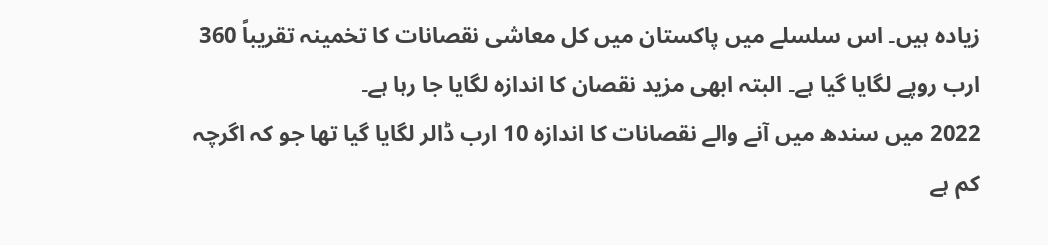زیادہ ہیں۔ اس سلسلے میں پاکستان میں کل معاشی نقصانات کا تخمینہ تقریباً 360 ارب روپے لگایا گیا ہے۔ البتہ ابھی مزید نقصان کا اندازہ لگایا جا رہا ہے۔
2022 میں سندھ میں آنے والے نقصانات کا اندازہ 10 ارب ڈالر لگایا گیا تھا جو کہ اگرچہ کم ہے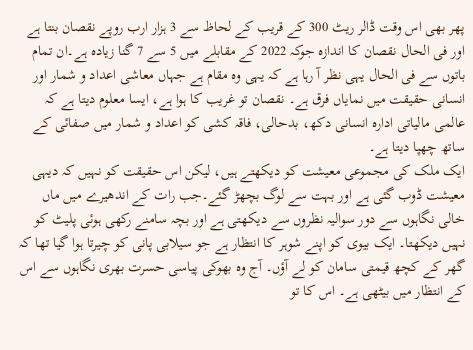پھر بھی اس وقت ڈالر ریٹ 300 کے قریب کے لحاظ سے 3 ہزار ارب روپے نقصان بنتا ہے اور فی الحال نقصان کا اندازہ جوکہ 2022 کے مقابلے میں 5 سے 7 گنا زیادہ ہے۔ان تمام باتوں سے فی الحال یہی نظر آ رہا ہے کہ یہی وہ مقام ہے جہاں معاشی اعداد و شمار اور انسانی حقیقت میں نمایاں فرق ہے۔ نقصان تو غریب کا ہوا ہے، ایسا معلوم دیتا ہے کہ عالمی مالیاتی ادارہ انسانی دکھ، بدحالی، فاقہ کشی کو اعداد و شمار میں صفائی کے ساتھ چھپا دیتا ہے۔
ایک ملک کی مجموعی معیشت کو دیکھتے ہیں، لیکن اس حقیقت کو نہیں کہ دیہی معیشت ڈوب گئی ہے اور بہت سے لوگ بچھڑ گئے۔جب رات کے اندھیرے میں ماں خالی نگاہوں سے دور سوالیہ نظروں سے دیکھتی ہے اور بچہ سامنے رکھی ہوئی پلیٹ کو نہیں دیکھتا۔ ایک بیوی کو اپنے شوہر کا انتظار ہے جو سیلابی پانی کو چیرتا ہوا گیا تھا کہ گھر کے کچھ قیمتی سامان کو لے آؤں۔ آج وہ بھوکی پیاسی حسرت بھری نگاہوں سے اس کے انتظار میں بیٹھی ہے۔ اس کا تو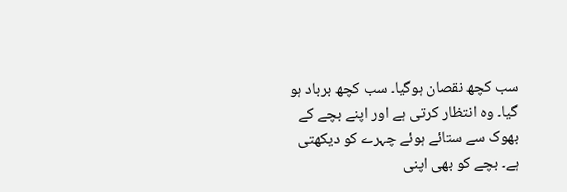سب کچھ نقصان ہوگیا۔ سب کچھ برباد ہو گیا۔ وہ انتظار کرتی ہے اور اپنے بچے کے بھوک سے ستائے ہوئے چہرے کو دیکھتی ہے۔ بچے کو بھی اپنی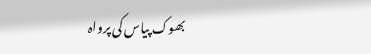بھوک پیاس کی پرواہ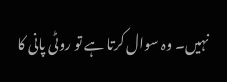نہیں۔ وہ سوال کرتا ہے تو روٹی پانی کا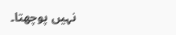نہیں پوچھتا۔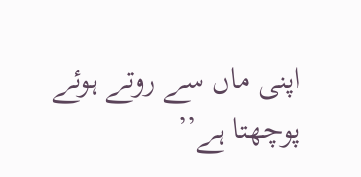اپنی ماں سے روتے ہوئے پوچھتا ہے’’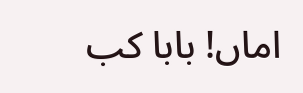اماں! بابا کب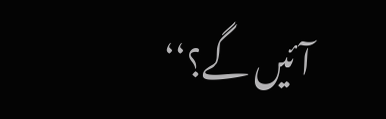آئیں گے؟‘‘